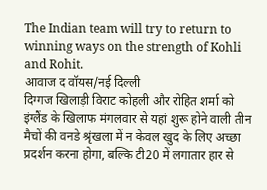The Indian team will try to return to winning ways on the strength of Kohli and Rohit.
आवाज द वॉयस/नई दिल्ली
दिग्गज खिलाड़ी विराट कोहली और रोहित शर्मा को इंग्लैंड के खिलाफ मंगलवार से यहां शुरू होने वाली तीन मैचों की वनडे श्रृंखला में न केवल खुद के लिए अच्छा प्रदर्शन करना होगा, बल्कि टी20 में लगातार हार से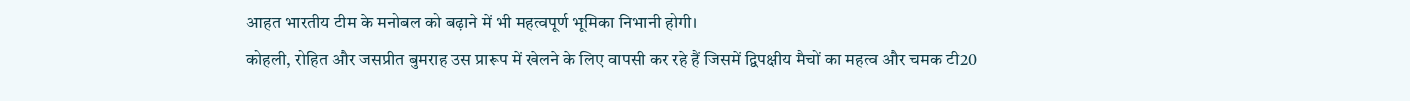आहत भारतीय टीम के मनोबल को बढ़ाने में भी महत्वपूर्ण भूमिका निभानी होगी।
कोहली, रोहित और जसप्रीत बुमराह उस प्रारूप में खेलने के लिए वापसी कर रहे हैं जिसमें द्विपक्षीय मैचों का महत्व और चमक टी20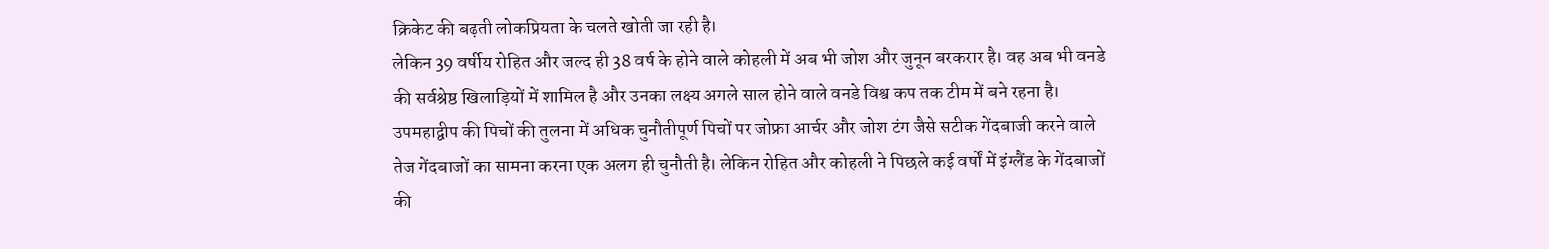क्रिकेट की बढ़ती लोकप्रियता के चलते खोती जा रही है।
लेकिन 39 वर्षीय रोहित और जल्द ही 38 वर्ष के होने वाले कोहली में अब भी जोश और जुनून बरकरार है। वह अब भी वनडे की सर्वश्रेष्ठ खिलाड़ियों में शामिल है और उनका लक्ष्य अगले साल होने वाले वनडे विश्व कप तक टीम में बने रहना है।
उपमहाद्वीप की पिचों की तुलना में अधिक चुनौतीपूर्ण पिचों पर जोफ्रा आर्चर और जोश टंग जैसे सटीक गेंदबाजी करने वाले तेज गेंदबाजों का सामना करना एक अलग ही चुनौती है। लेकिन रोहित और कोहली ने पिछले कई वर्षों में इंग्लैंड के गेंदबाजों की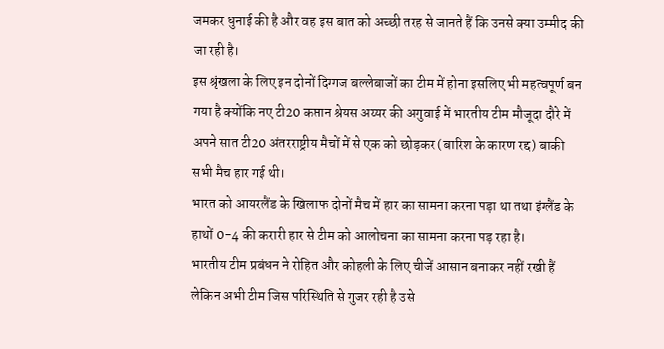जमकर धुनाई की है और वह इस बात को अच्छी तरह से जानते हैं कि उनसे क्या उम्मीद की जा रही है।
इस श्रृंखला के लिए इन दोनों दिग्गज बल्लेबाजों का टीम में होना इसलिए भी महत्वपूर्ण बन गया है क्योंकि नए टी20 कप्तान श्रेयस अय्यर की अगुवाई में भारतीय टीम मौजूदा दौरे में अपने सात टी20 अंतरराष्ट्रीय मैचों में से एक को छोड़कर (बारिश के कारण रद्द) बाकी सभी मैच हार गई थी।
भारत को आयरलैंड के खिलाफ दोनों मैच में हार का सामना करना पड़ा था तथा इंग्लैंड के हाथों 0-4 की करारी हार से टीम को आलोचना का सामना करना पड़ रहा है।
भारतीय टीम प्रबंधन ने रोहित और कोहली के लिए चीजें आसान बनाकर नहीं रखी हैं लेकिन अभी टीम जिस परिस्थिति से गुजर रही है उसे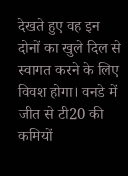देखते हुए वह इन दोनों का खुले दिल से स्वागत करने के लिए विवश होगा। वनडे में जीत से टी20 की कमियों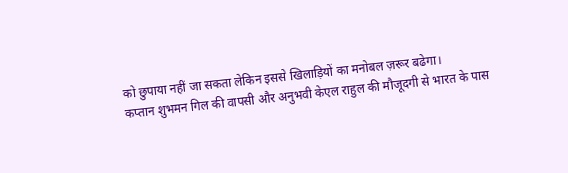को छुपाया नहीं जा सकता लेकिन इससे खिलाड़ियों का मनोबल ज़रूर बढेगा।
कप्तान शुभमन गिल की वापसी और अनुभवी केएल राहुल की मौजूदगी से भारत के पास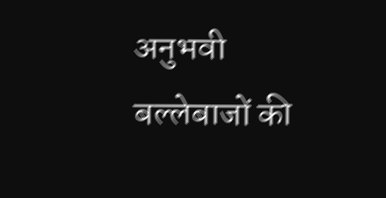अनुभवी बल्लेबाजों की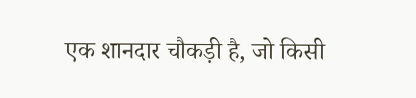एक शानदार चौकड़ी है, जो किसी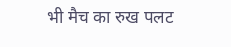भी मैच का रुख पलट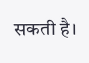सकती है।